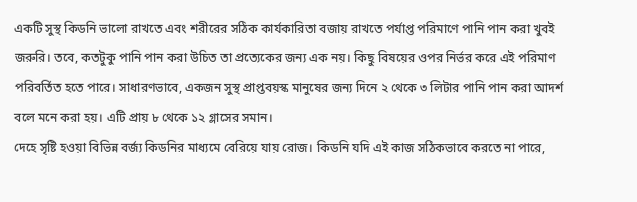একটি সুস্থ কিডনি ভালো রাখতে এবং শরীরের সঠিক কার্যকারিতা বজায় রাখতে পর্যাপ্ত পরিমাণে পানি পান করা খুবই জরুরি। তবে, কতটুকু পানি পান করা উচিত তা প্রত্যেকের জন্য এক নয়। কিছু বিষয়ের ওপর নির্ভর করে এই পরিমাণ পরিবর্তিত হতে পারে। সাধারণভাবে, একজন সুস্থ প্রাপ্তবয়স্ক মানুষের জন্য দিনে ২ থেকে ৩ লিটার পানি পান করা আদর্শ বলে মনে করা হয়। এটি প্রায় ৮ থেকে ১২ গ্লাসের সমান।
দেহে সৃষ্টি হওয়া বিভিন্ন বর্জ্য কিডনির মাধ্যমে বেরিয়ে যায় রোজ। কিডনি যদি এই কাজ সঠিকভাবে করতে না পারে,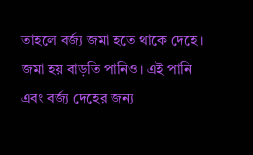তাহলে বর্জ্য জমা হতে থাকে দেহে। জমা হয় বাড়তি পানিও। এই পানি এবং বর্জ্য দেহের জন্য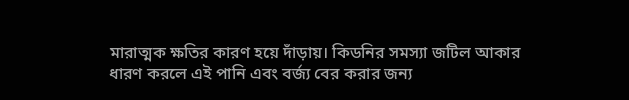মারাত্মক ক্ষতির কারণ হয়ে দাঁড়ায়। কিডনির সমস্যা জটিল আকার ধারণ করলে এই পানি এবং বর্জ্য বের করার জন্য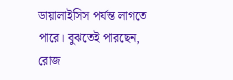ডায়ালাইসিস পর্যন্ত লাগতে পারে। বুঝতেই পারছেন, রোজ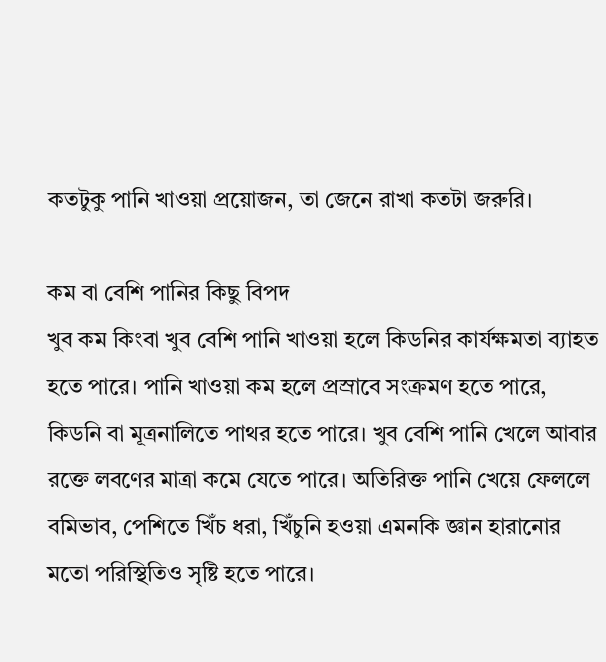কতটুকু পানি খাওয়া প্রয়োজন, তা জেনে রাখা কতটা জরুরি।

কম বা বেশি পানির কিছু বিপদ
খুব কম কিংবা খুব বেশি পানি খাওয়া হলে কিডনির কার্যক্ষমতা ব্যাহত হতে পারে। পানি খাওয়া কম হলে প্রস্রাবে সংক্রমণ হতে পারে, কিডনি বা মূত্রনালিতে পাথর হতে পারে। খুব বেশি পানি খেলে আবার রক্তে লবণের মাত্রা কমে যেতে পারে। অতিরিক্ত পানি খেয়ে ফেললে বমিভাব, পেশিতে খিঁচ ধরা, খিঁচুনি হওয়া এমনকি জ্ঞান হারানোর মতো পরিস্থিতিও সৃষ্টি হতে পারে।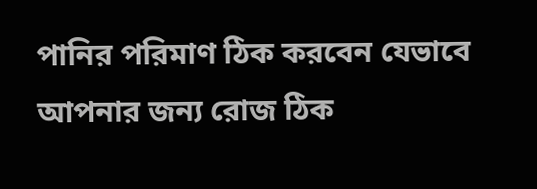পানির পরিমাণ ঠিক করবেন যেভাবে
আপনার জন্য রোজ ঠিক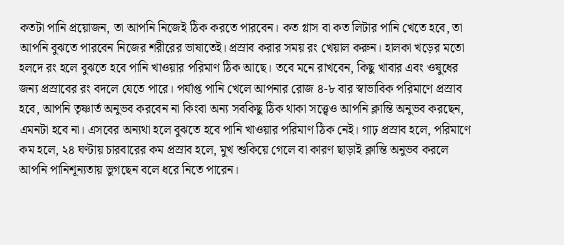কতটা পানি প্রয়োজন, তা আপনি নিজেই ঠিক করতে পারবেন। কত গ্লাস বা কত লিটার পানি খেতে হবে, তা আপনি বুঝতে পারবেন নিজের শরীরের ভাষাতেই। প্রস্রাব করার সময় রং খেয়াল করুন। হালকা খড়ের মতো হলদে রং হলে বুঝতে হবে পানি খাওয়ার পরিমাণ ঠিক আছে। তবে মনে রাখবেন, কিছু খাবার এবং ওষুধের জন্য প্রস্রাবের রং বদলে যেতে পারে। পর্যাপ্ত পানি খেলে আপনার রোজ ৪-৮ বার স্বাভাবিক পরিমাণে প্রস্রাব হবে, আপনি তৃষ্ণার্ত অনুভব করবেন না কিংবা অন্য সবকিছু ঠিক থাকা সত্ত্বেও আপনি ক্লান্তি অনুভব করছেন, এমনটা হবে না। এসবের অন্যথা হলে বুঝতে হবে পানি খাওয়ার পরিমাণ ঠিক নেই। গাঢ় প্রস্রাব হলে, পরিমাণে কম হলে, ২৪ ঘণ্টায় চারবারের কম প্রস্রাব হলে, মুখ শুকিয়ে গেলে বা কারণ ছাড়াই ক্লান্তি অনুভব করলে আপনি পানিশূন্যতায় ভুগছেন বলে ধরে নিতে পারেন।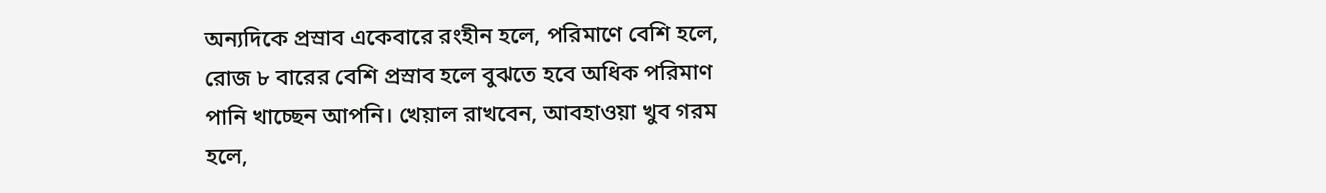অন্যদিকে প্রস্রাব একেবারে রংহীন হলে, পরিমাণে বেশি হলে, রোজ ৮ বারের বেশি প্রস্রাব হলে বুঝতে হবে অধিক পরিমাণ পানি খাচ্ছেন আপনি। খেয়াল রাখবেন, আবহাওয়া খুব গরম হলে,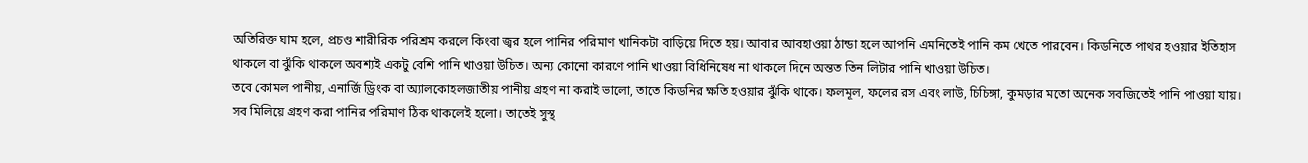অতিরিক্ত ঘাম হলে, প্রচণ্ড শারীরিক পরিশ্রম করলে কিংবা জ্বর হলে পানির পরিমাণ খানিকটা বাড়িয়ে দিতে হয়। আবার আবহাওয়া ঠান্ডা হলে আপনি এমনিতেই পানি কম খেতে পারবেন। কিডনিতে পাথর হওয়ার ইতিহাস থাকলে বা ঝুঁকি থাকলে অবশ্যই একটু বেশি পানি খাওয়া উচিত। অন্য কোনো কারণে পানি খাওয়া বিধিনিষেধ না থাকলে দিনে অন্তত তিন লিটার পানি খাওয়া উচিত।
তবে কোমল পানীয়, এনার্জি ড্রিংক বা অ্যালকোহলজাতীয় পানীয় গ্রহণ না করাই ভালো, তাতে কিডনির ক্ষতি হওয়ার ঝুঁকি থাকে। ফলমূল, ফলের রস এবং লাউ, চিচিঙ্গা, কুমড়ার মতো অনেক সবজিতেই পানি পাওয়া যায়। সব মিলিয়ে গ্রহণ করা পানির পরিমাণ ঠিক থাকলেই হলো। তাতেই সুস্থ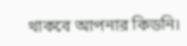থাকবে আপনার কিডনি।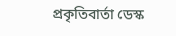প্রকৃতিবার্তা ডেস্ক